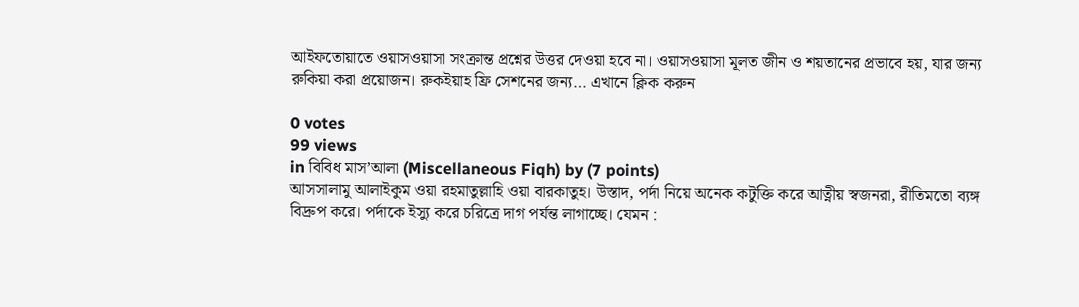আইফতোয়াতে ওয়াসওয়াসা সংক্রান্ত প্রশ্নের উত্তর দেওয়া হবে না। ওয়াসওয়াসা মূলত জীন ও শয়তানের প্রভাবে হয়, যার জন্য রুকিয়া করা প্রয়োজন। রুকইয়াহ ফ্রি সেশনের জন্য… এখানে ক্লিক করুন

0 votes
99 views
in বিবিধ মাস’আলা (Miscellaneous Fiqh) by (7 points)
আসসালামু আলাইকুম ওয়া রহমাতুল্লাহি ওয়া বারকাতুহ। উস্তাদ, পর্দা নিয়ে অনেক কটুক্তি করে আত্নীয় স্বজনরা, রীতিমতো ব্যঙ্গ বিদ্রুপ করে। পর্দাকে ইস্যু করে চরিত্রে দাগ পর্যন্ত লাগাচ্ছে। যেমন :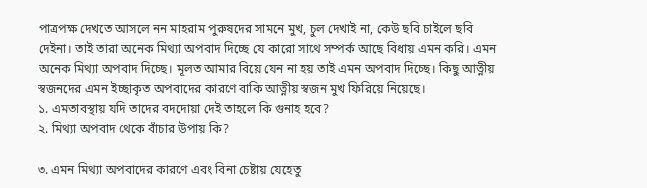পাত্রপক্ষ দেখতে আসলে নন মাহরাম পুরুষদের সামনে মুখ, চুল দেখাই না, কেউ ছবি চাইলে ছবি দেইনা। তাই তারা অনেক মিথ্যা অপবাদ দিচ্ছে যে কারো সাথে সম্পর্ক আছে বিধায় এমন করি। এমন অনেক মিথ্যা অপবাদ দিচ্ছে। মূলত আমার বিয়ে যেন না হয় তাই এমন অপবাদ দিচ্ছে। কিছু আত্নীয় স্বজনদের এমন ইচ্ছাকৃত অপবাদের কারণে বাকি আত্নীয় স্বজন মুখ ফিরিয়ে নিয়েছে।
১. এমতাবস্থায় যদি তাদের বদদোয়া দেই তাহলে কি গুনাহ হবে?
২. মিথ্যা অপবাদ থেকে বাঁচার উপায় কি?

৩. এমন মিথ্যা অপবাদের কারণে এবং বিনা চেষ্টায় যেহেতু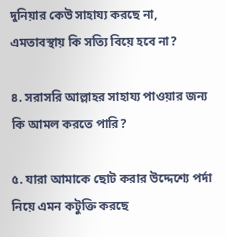দুনিয়ার কেউ সাহায্য করছে না, এমতাবস্থায় কি সত্যি বিয়ে হবে না?

৪. সরাসরি আল্লাহর সাহায্য পাওয়ার জন্য কি আমল করতে পারি?

৫. যারা আমাকে ছোট করার উদ্দেশ্যে পর্দা নিয়ে এমন কটুক্তি করছে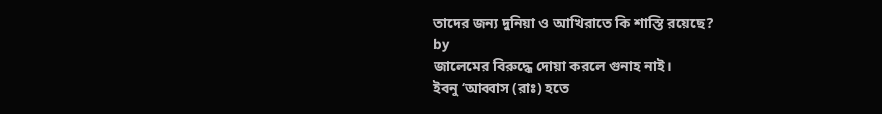তাদের জন্য দুনিয়া ও আখিরাতে কি শাস্তি রয়েছে?
by
জালেমের বিরুদ্ধে দোয়া করলে গুনাহ নাই।
ইবনু ‘আব্বাস (রাঃ) হতে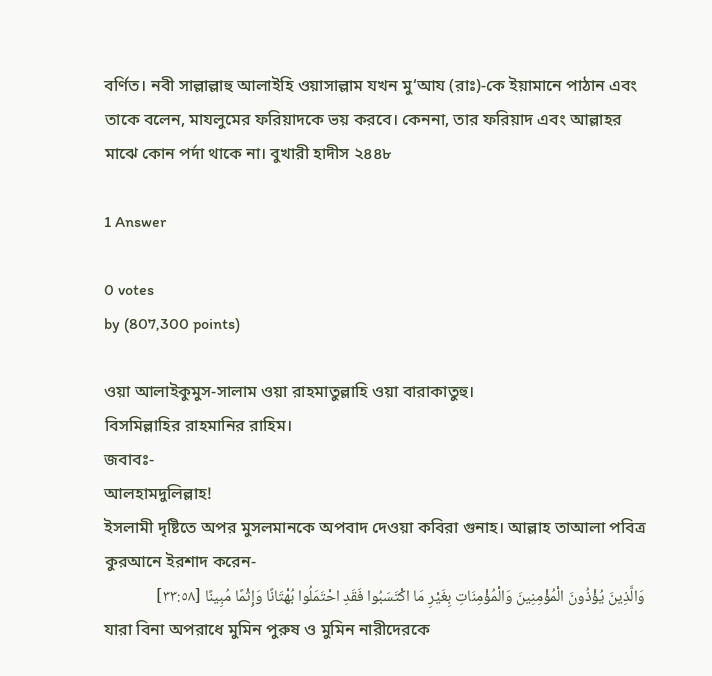বর্ণিত। নবী সাল্লাল্লাহু আলাইহি ওয়াসাল্লাম যখন মু‘আয (রাঃ)-কে ইয়ামানে পাঠান এবং তাকে বলেন, মাযলুমের ফরিয়াদকে ভয় করবে। কেননা, তার ফরিয়াদ এবং আল্লাহর মাঝে কোন পর্দা থাকে না। বুখারী হাদীস ২৪৪৮

1 Answer

0 votes
by (807,300 points)

ওয়া আলাইকুমুস-সালাম ওয়া রাহমাতুল্লাহি ওয়া বারাকাতুহু।
বিসমিল্লাহির রাহমানির রাহিম।
জবাবঃ-
আলহামদুলিল্লাহ!
ইসলামী দৃষ্টিতে অপর মুসলমানকে অপবাদ দেওয়া কবিরা গুনাহ। আল্লাহ তাআলা পবিত্র কুরআনে ইরশাদ করেন-
وَالَّذِينَ يُؤْذُونَ الْمُؤْمِنِينَ وَالْمُؤْمِنَاتِ بِغَيْرِ مَا اكْتَسَبُوا فَقَدِ احْتَمَلُوا بُهْتَانًا وَإِثْمًا مُبِينًا [٣٣:٥٨]
যারা বিনা অপরাধে মুমিন পুরুষ ও মুমিন নারীদেরকে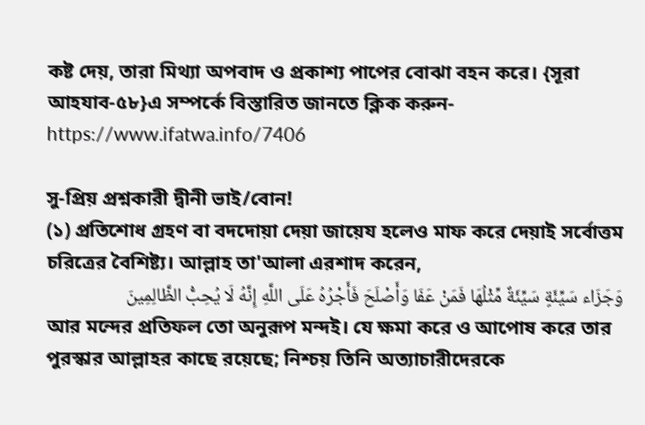কষ্ট দেয়, তারা মিথ্যা অপবাদ ও প্রকাশ্য পাপের বোঝা বহন করে। {সূরা আহযাব-৫৮}এ সম্পর্কে বিস্তারিত জানতে ক্লিক করুন- https://www.ifatwa.info/7406

সু-প্রিয় প্রশ্নকারী দ্বীনী ভাই/বোন!
(১) প্রতিশোধ গ্রহণ বা বদদোয়া দেয়া জায়েয হলেও মাফ করে দেয়াই সর্বোত্তম চরিত্রের বৈশিষ্ট্য। আল্লাহ তা'আলা এরশাদ করেন,
وَجَزَاء سَيِّئَةٍ سَيِّئَةٌ مِّثْلُهَا فَمَنْ عَفَا وَأَصْلَحَ فَأَجْرُهُ عَلَى اللَّهِ إِنَّهُ لَا يُحِبُّ الظَّالِمِينَ
আর মন্দের প্রতিফল তো অনুরূপ মন্দই। যে ক্ষমা করে ও আপোষ করে তার পুরস্কার আল্লাহর কাছে রয়েছে; নিশ্চয় তিনি অত্যাচারীদেরকে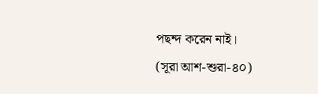পছন্দ করেন নাই।
(সূরা আশ-শুরা-৪০)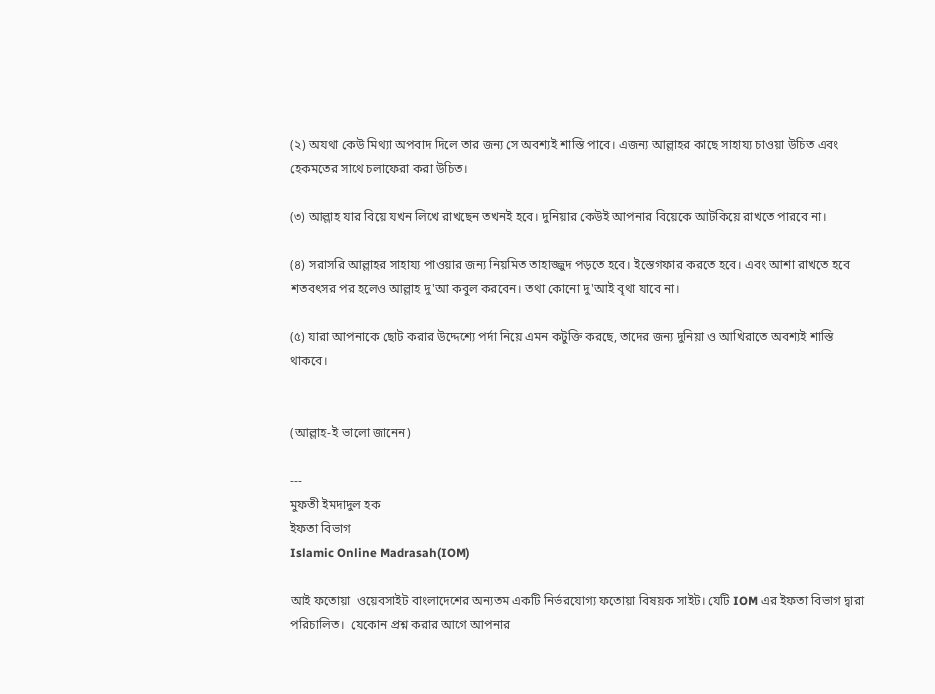(২) অযথা কেউ মিথ্যা অপবাদ দিলে তার জন্য সে অবশ্যই শাস্তি পাবে। এজন্য আল্লাহর কাছে সাহায্য চাওয়া উচিত এবং হেকমতের সাথে চলাফেরা করা উচিত।

(৩) আল্লাহ যার বিয়ে যখন লিখে রাখছেন তখনই হবে। দুনিয়ার কেউই আপনার বিয়েকে আটকিয়ে রাখতে পারবে না।

(৪) সরাসরি আল্লাহর সাহায্য পাওয়ার জন্য নিয়মিত তাহাজ্জুদ পড়তে হবে। ইস্তেগফার করতে হবে। এবং আশা রাখতে হবে শতবৎসর পর হলেও আল্লাহ দু'আ কবুল করবেন। তথা কোনো দু'আই বৃথা যাবে না।

(৫) যারা আপনাকে ছোট করার উদ্দেশ্যে পর্দা নিয়ে এমন কটুক্তি করছে, তাদের জন্য দুনিয়া ও আখিরাতে অবশ্যই শাস্তি থাকবে।


(আল্লাহ-ই ভালো জানেন)

---
মুফতী ইমদাদুল হক
ইফতা বিভাগ
Islamic Online Madrasah(IOM)

আই ফতোয়া  ওয়েবসাইট বাংলাদেশের অন্যতম একটি নির্ভরযোগ্য ফতোয়া বিষয়ক সাইট। যেটি IOM এর ইফতা বিভাগ দ্বারা পরিচালিত।  যেকোন প্রশ্ন করার আগে আপনার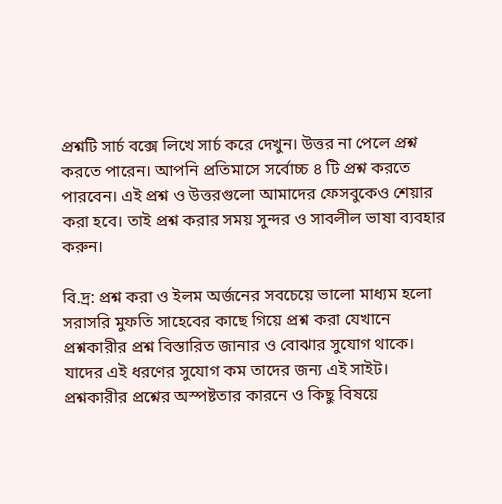প্রশ্নটি সার্চ বক্সে লিখে সার্চ করে দেখুন। উত্তর না পেলে প্রশ্ন করতে পারেন। আপনি প্রতিমাসে সর্বোচ্চ ৪ টি প্রশ্ন করতে পারবেন। এই প্রশ্ন ও উত্তরগুলো আমাদের ফেসবুকেও শেয়ার করা হবে। তাই প্রশ্ন করার সময় সুন্দর ও সাবলীল ভাষা ব্যবহার করুন।

বি.দ্র: প্রশ্ন করা ও ইলম অর্জনের সবচেয়ে ভালো মাধ্যম হলো সরাসরি মুফতি সাহেবের কাছে গিয়ে প্রশ্ন করা যেখানে প্রশ্নকারীর প্রশ্ন বিস্তারিত জানার ও বোঝার সুযোগ থাকে। যাদের এই ধরণের সুযোগ কম তাদের জন্য এই সাইট। প্রশ্নকারীর প্রশ্নের অস্পষ্টতার কারনে ও কিছু বিষয়ে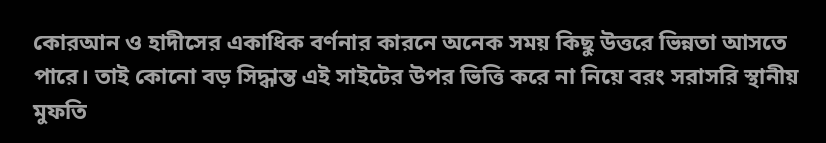কোরআন ও হাদীসের একাধিক বর্ণনার কারনে অনেক সময় কিছু উত্তরে ভিন্নতা আসতে পারে। তাই কোনো বড় সিদ্ধান্ত এই সাইটের উপর ভিত্তি করে না নিয়ে বরং সরাসরি স্থানীয় মুফতি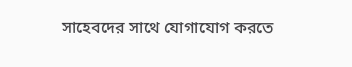সাহেবদের সাথে যোগাযোগ করতে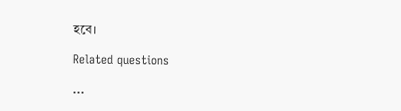হবে।

Related questions

...